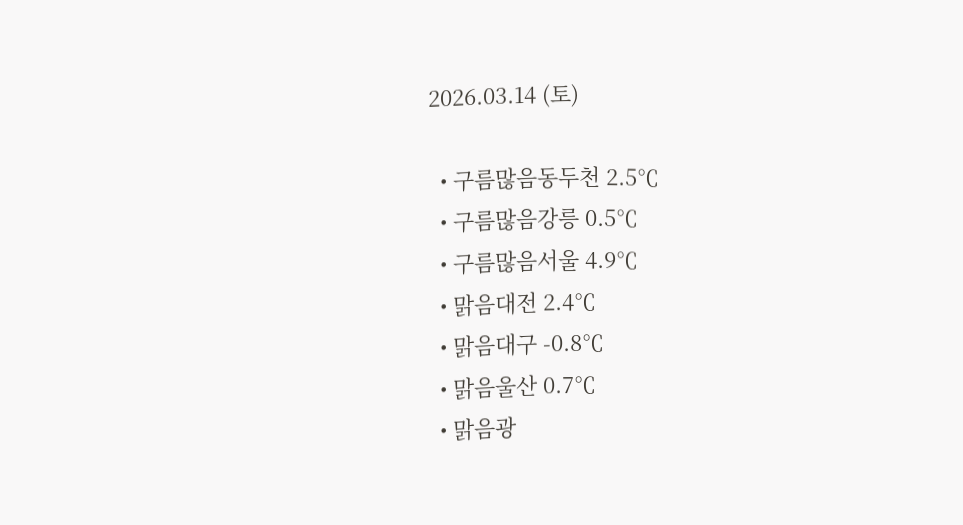2026.03.14 (토)

  • 구름많음동두천 2.5℃
  • 구름많음강릉 0.5℃
  • 구름많음서울 4.9℃
  • 맑음대전 2.4℃
  • 맑음대구 -0.8℃
  • 맑음울산 0.7℃
  • 맑음광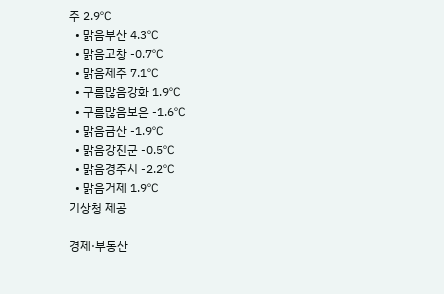주 2.9℃
  • 맑음부산 4.3℃
  • 맑음고창 -0.7℃
  • 맑음제주 7.1℃
  • 구름많음강화 1.9℃
  • 구름많음보은 -1.6℃
  • 맑음금산 -1.9℃
  • 맑음강진군 -0.5℃
  • 맑음경주시 -2.2℃
  • 맑음거제 1.9℃
기상청 제공

경제·부동산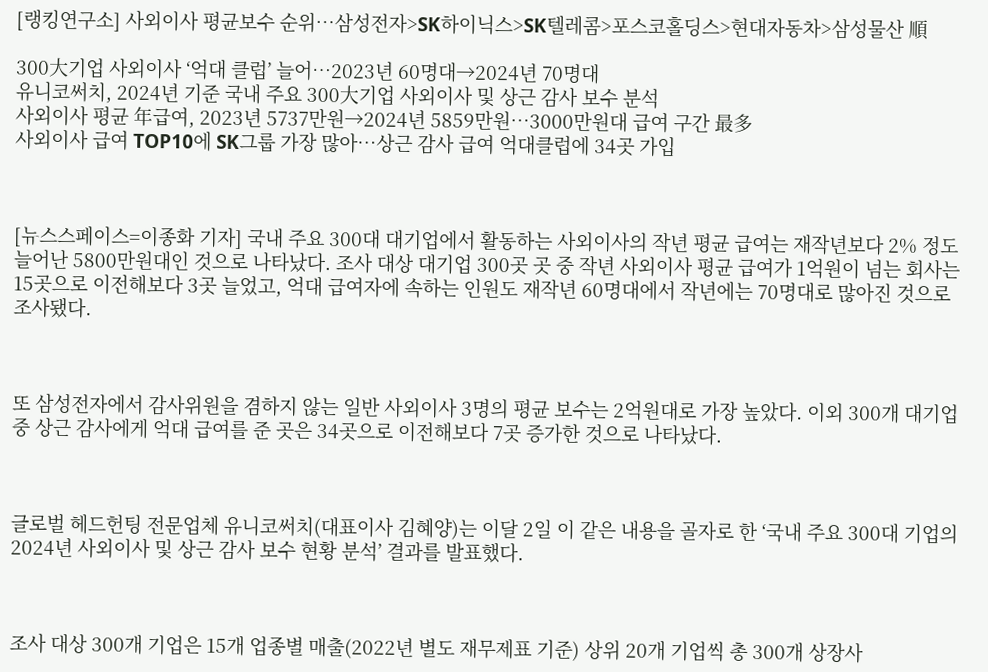[랭킹연구소] 사외이사 평균보수 순위…삼성전자>SK하이닉스>SK텔레콤>포스코홀딩스>현대자동차>삼성물산 順

300大기업 사외이사 ‘억대 클럽’ 늘어…2023년 60명대→2024년 70명대
유니코써치, 2024년 기준 국내 주요 300大기업 사외이사 및 상근 감사 보수 분석
사외이사 평균 年급여, 2023년 5737만원→2024년 5859만원…3000만원대 급여 구간 最多
사외이사 급여 TOP10에 SK그룹 가장 많아…상근 감사 급여 억대클럽에 34곳 가입



[뉴스스페이스=이종화 기자] 국내 주요 300대 대기업에서 활동하는 사외이사의 작년 평균 급여는 재작년보다 2% 정도 늘어난 5800만원대인 것으로 나타났다. 조사 대상 대기업 300곳 곳 중 작년 사외이사 평균 급여가 1억원이 넘는 회사는 15곳으로 이전해보다 3곳 늘었고, 억대 급여자에 속하는 인원도 재작년 60명대에서 작년에는 70명대로 많아진 것으로 조사됐다.



또 삼성전자에서 감사위원을 겸하지 않는 일반 사외이사 3명의 평균 보수는 2억원대로 가장 높았다. 이외 300개 대기업 중 상근 감사에게 억대 급여를 준 곳은 34곳으로 이전해보다 7곳 증가한 것으로 나타났다.



글로벌 헤드헌팅 전문업체 유니코써치(대표이사 김혜양)는 이달 2일 이 같은 내용을 골자로 한 ‘국내 주요 300대 기업의 2024년 사외이사 및 상근 감사 보수 현황 분석’ 결과를 발표했다.



조사 대상 300개 기업은 15개 업종별 매출(2022년 별도 재무제표 기준) 상위 20개 기업씩 총 300개 상장사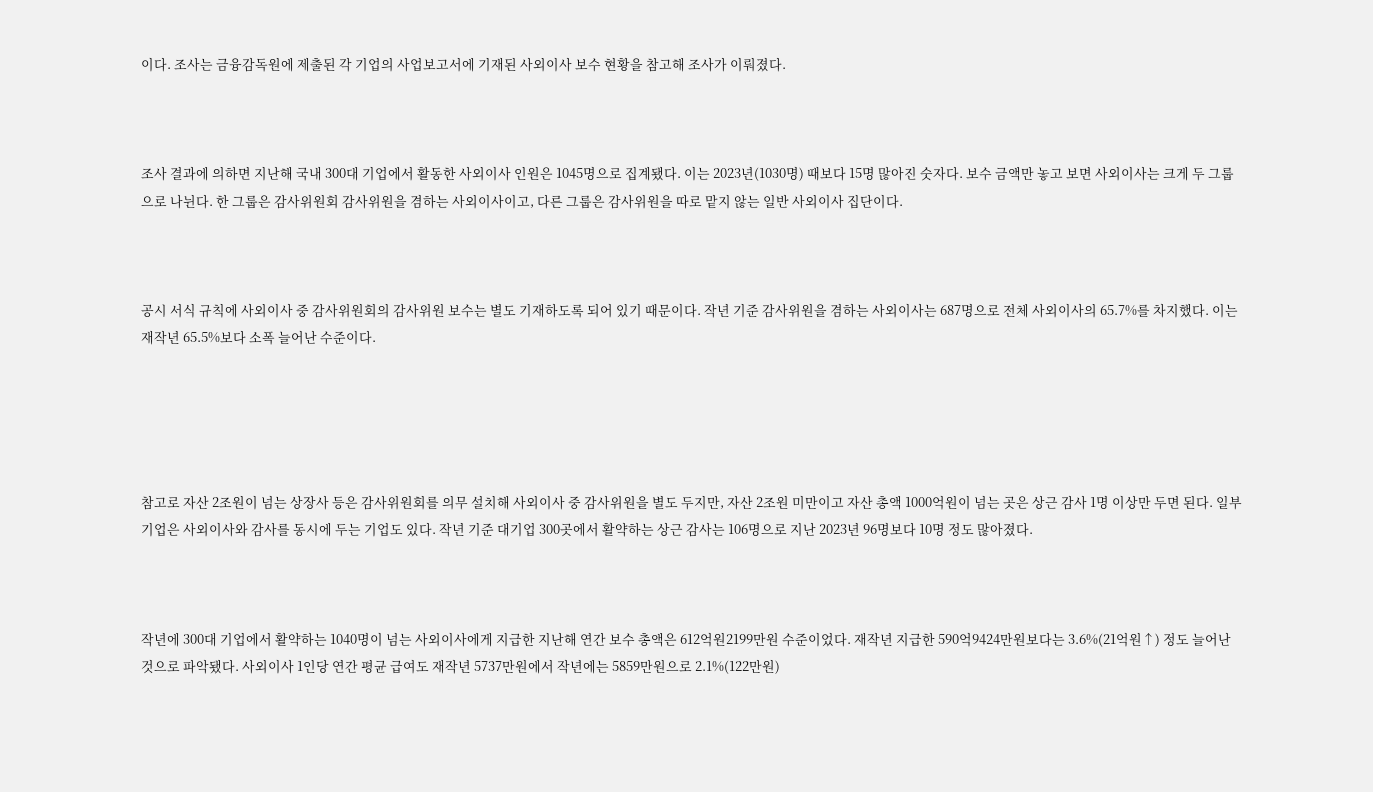이다. 조사는 금융감독원에 제출된 각 기업의 사업보고서에 기재된 사외이사 보수 현황을 참고해 조사가 이뤄졌다.



조사 결과에 의하면 지난해 국내 300대 기업에서 활동한 사외이사 인원은 1045명으로 집계됐다. 이는 2023년(1030명) 때보다 15명 많아진 숫자다. 보수 금액만 놓고 보면 사외이사는 크게 두 그룹으로 나뉜다. 한 그룹은 감사위원회 감사위원을 겸하는 사외이사이고, 다른 그룹은 감사위원을 따로 맡지 않는 일반 사외이사 집단이다.



공시 서식 규칙에 사외이사 중 감사위원회의 감사위원 보수는 별도 기재하도록 되어 있기 때문이다. 작년 기준 감사위원을 겸하는 사외이사는 687명으로 전체 사외이사의 65.7%를 차지했다. 이는 재작년 65.5%보다 소폭 늘어난 수준이다.





참고로 자산 2조원이 넘는 상장사 등은 감사위원회를 의무 설치해 사외이사 중 감사위원을 별도 두지만, 자산 2조원 미만이고 자산 총액 1000억원이 넘는 곳은 상근 감사 1명 이상만 두면 된다. 일부 기업은 사외이사와 감사를 동시에 두는 기업도 있다. 작년 기준 대기업 300곳에서 활약하는 상근 감사는 106명으로 지난 2023년 96명보다 10명 정도 많아졌다.



작년에 300대 기업에서 활약하는 1040명이 넘는 사외이사에게 지급한 지난해 연간 보수 총액은 612억원2199만원 수준이었다. 재작년 지급한 590억9424만원보다는 3.6%(21억원↑) 정도 늘어난 것으로 파악됐다. 사외이사 1인당 연간 평균 급여도 재작년 5737만원에서 작년에는 5859만원으로 2.1%(122만원)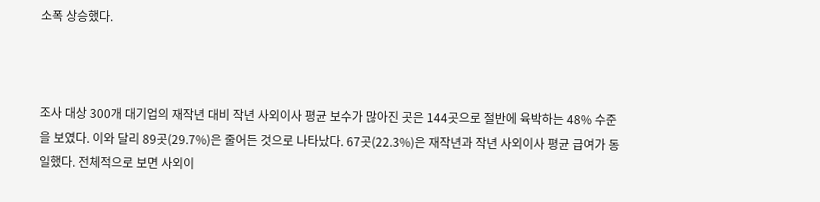소폭 상승했다.



조사 대상 300개 대기업의 재작년 대비 작년 사외이사 평균 보수가 많아진 곳은 144곳으로 절반에 육박하는 48% 수준을 보였다. 이와 달리 89곳(29.7%)은 줄어든 것으로 나타났다. 67곳(22.3%)은 재작년과 작년 사외이사 평균 급여가 동일했다. 전체적으로 보면 사외이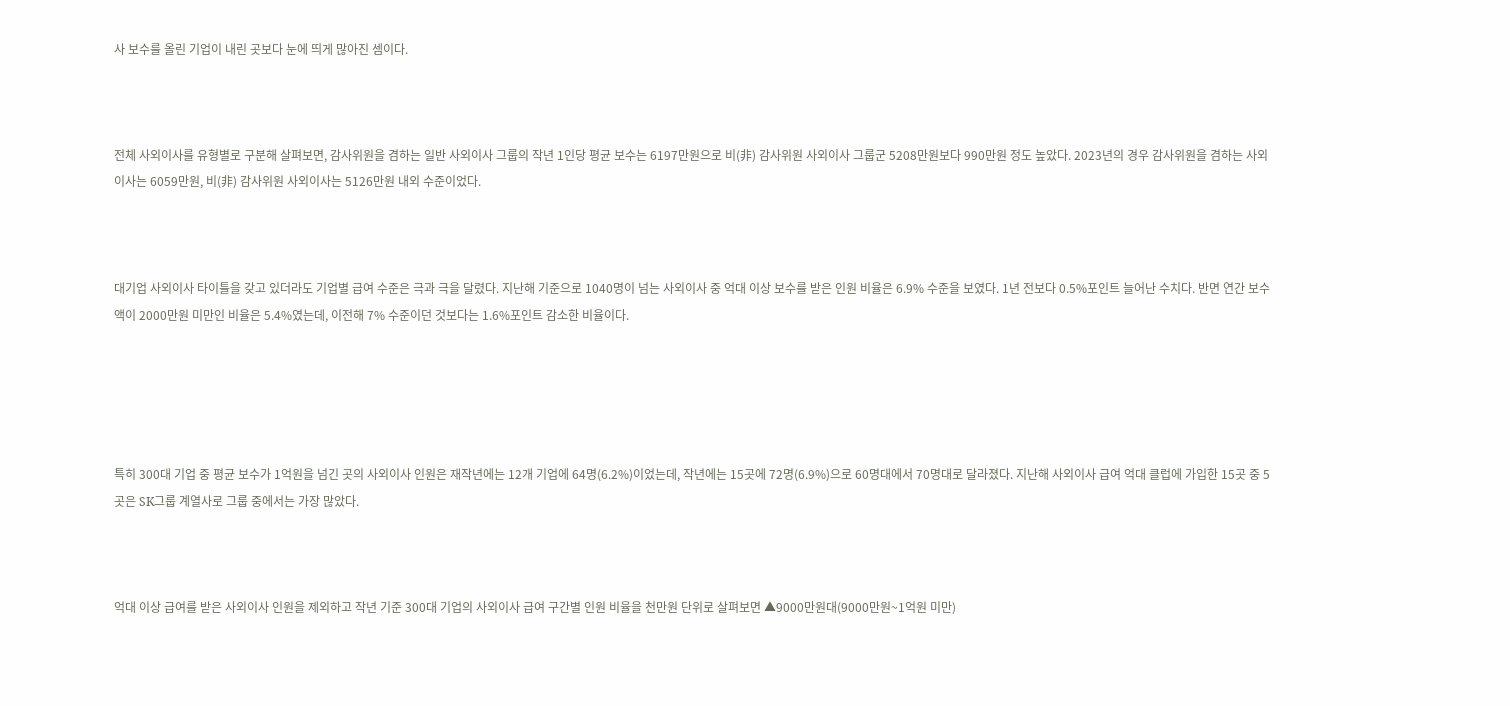사 보수를 올린 기업이 내린 곳보다 눈에 띄게 많아진 셈이다.



전체 사외이사를 유형별로 구분해 살펴보면, 감사위원을 겸하는 일반 사외이사 그룹의 작년 1인당 평균 보수는 6197만원으로 비(非) 감사위원 사외이사 그룹군 5208만원보다 990만원 정도 높았다. 2023년의 경우 감사위원을 겸하는 사외이사는 6059만원, 비(非) 감사위원 사외이사는 5126만원 내외 수준이었다.



대기업 사외이사 타이틀을 갖고 있더라도 기업별 급여 수준은 극과 극을 달렸다. 지난해 기준으로 1040명이 넘는 사외이사 중 억대 이상 보수를 받은 인원 비율은 6.9% 수준을 보였다. 1년 전보다 0.5%포인트 늘어난 수치다. 반면 연간 보수액이 2000만원 미만인 비율은 5.4%였는데, 이전해 7% 수준이던 것보다는 1.6%포인트 감소한 비율이다.





특히 300대 기업 중 평균 보수가 1억원을 넘긴 곳의 사외이사 인원은 재작년에는 12개 기업에 64명(6.2%)이었는데, 작년에는 15곳에 72명(6.9%)으로 60명대에서 70명대로 달라졌다. 지난해 사외이사 급여 억대 클럽에 가입한 15곳 중 5곳은 SK그룹 계열사로 그룹 중에서는 가장 많았다.



억대 이상 급여를 받은 사외이사 인원을 제외하고 작년 기준 300대 기업의 사외이사 급여 구간별 인원 비율을 천만원 단위로 살펴보면 ▲9000만원대(9000만원~1억원 미만)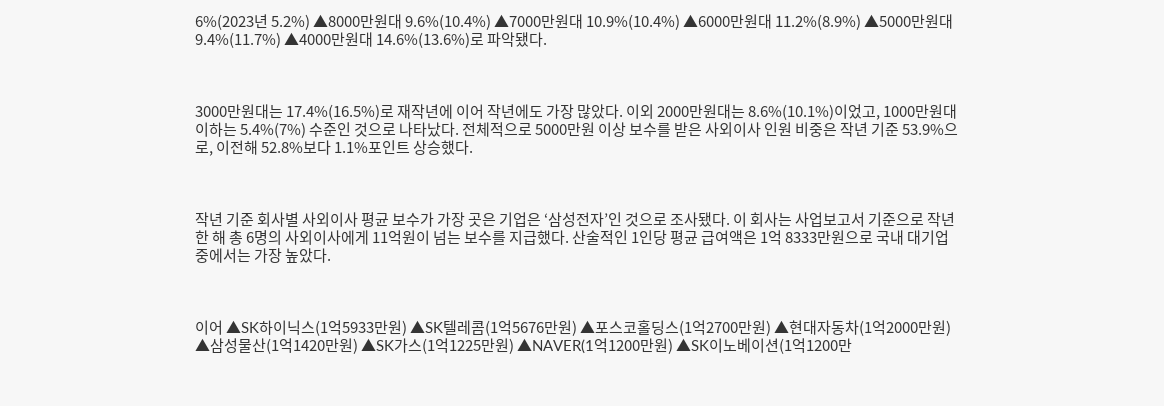6%(2023년 5.2%) ▲8000만원대 9.6%(10.4%) ▲7000만원대 10.9%(10.4%) ▲6000만원대 11.2%(8.9%) ▲5000만원대 9.4%(11.7%) ▲4000만원대 14.6%(13.6%)로 파악됐다.



3000만원대는 17.4%(16.5%)로 재작년에 이어 작년에도 가장 많았다. 이외 2000만원대는 8.6%(10.1%)이었고, 1000만원대 이하는 5.4%(7%) 수준인 것으로 나타났다. 전체적으로 5000만원 이상 보수를 받은 사외이사 인원 비중은 작년 기준 53.9%으로, 이전해 52.8%보다 1.1%포인트 상승했다.



작년 기준 회사별 사외이사 평균 보수가 가장 곳은 기업은 ‘삼성전자’인 것으로 조사됐다. 이 회사는 사업보고서 기준으로 작년 한 해 총 6명의 사외이사에게 11억원이 넘는 보수를 지급했다. 산술적인 1인당 평균 급여액은 1억 8333만원으로 국내 대기업 중에서는 가장 높았다.



이어 ▲SK하이닉스(1억5933만원) ▲SK텔레콤(1억5676만원) ▲포스코홀딩스(1억2700만원) ▲현대자동차(1억2000만원) ▲삼성물산(1억1420만원) ▲SK가스(1억1225만원) ▲NAVER(1억1200만원) ▲SK이노베이션(1억1200만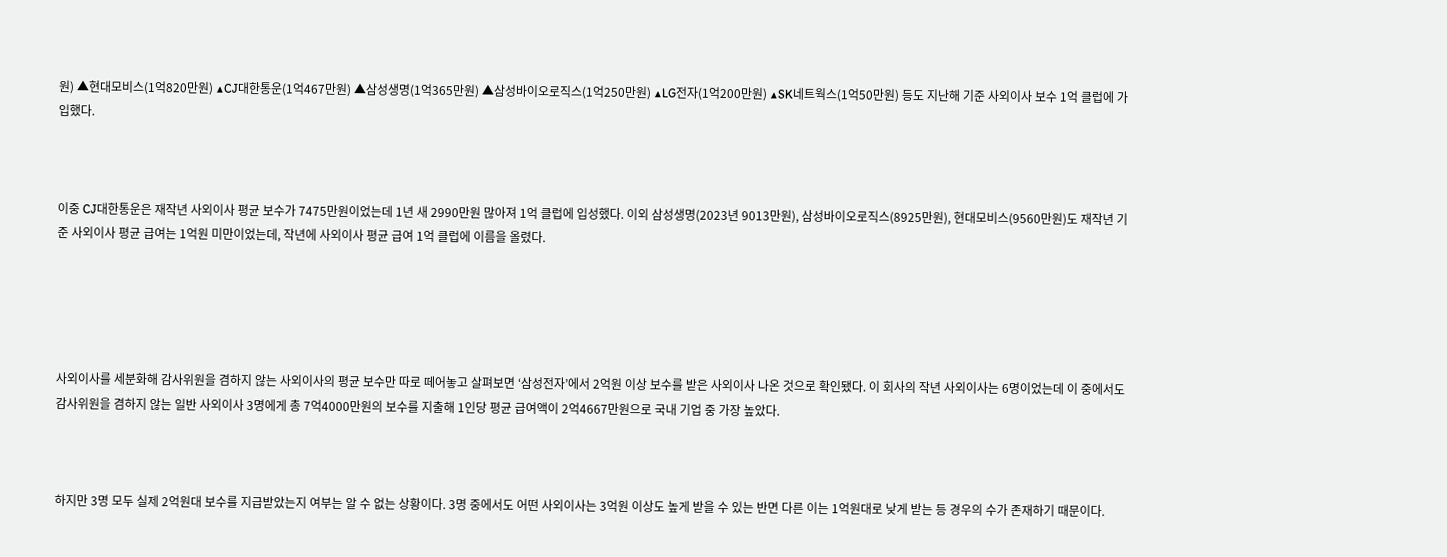원) ▲현대모비스(1억820만원) ▲CJ대한통운(1억467만원) ▲삼성생명(1억365만원) ▲삼성바이오로직스(1억250만원) ▲LG전자(1억200만원) ▲SK네트웍스(1억50만원) 등도 지난해 기준 사외이사 보수 1억 클럽에 가입했다.



이중 CJ대한통운은 재작년 사외이사 평균 보수가 7475만원이었는데 1년 새 2990만원 많아져 1억 클럽에 입성했다. 이외 삼성생명(2023년 9013만원), 삼성바이오로직스(8925만원), 현대모비스(9560만원)도 재작년 기준 사외이사 평균 급여는 1억원 미만이었는데, 작년에 사외이사 평균 급여 1억 클럽에 이름을 올렸다.





사외이사를 세분화해 감사위원을 겸하지 않는 사외이사의 평균 보수만 따로 떼어놓고 살펴보면 ‘삼성전자’에서 2억원 이상 보수를 받은 사외이사 나온 것으로 확인됐다. 이 회사의 작년 사외이사는 6명이었는데 이 중에서도 감사위원을 겸하지 않는 일반 사외이사 3명에게 총 7억4000만원의 보수를 지출해 1인당 평균 급여액이 2억4667만원으로 국내 기업 중 가장 높았다.



하지만 3명 모두 실제 2억원대 보수를 지급받았는지 여부는 알 수 없는 상황이다. 3명 중에서도 어떤 사외이사는 3억원 이상도 높게 받을 수 있는 반면 다른 이는 1억원대로 낮게 받는 등 경우의 수가 존재하기 때문이다.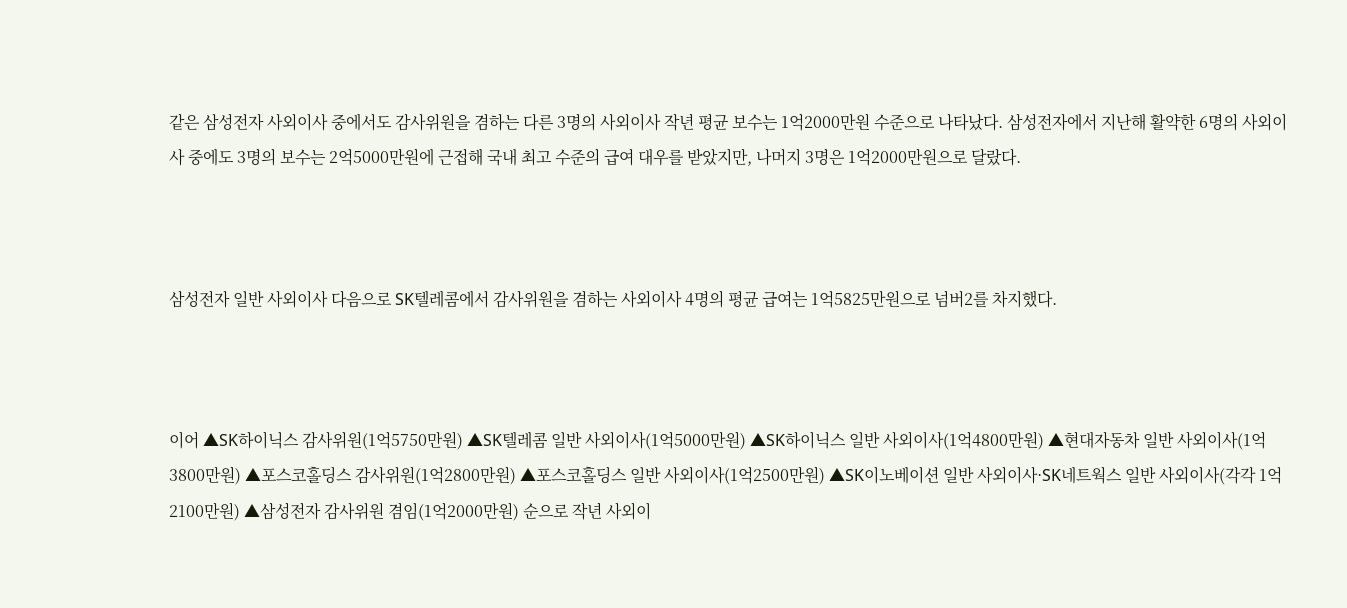같은 삼성전자 사외이사 중에서도 감사위원을 겸하는 다른 3명의 사외이사 작년 평균 보수는 1억2000만원 수준으로 나타났다. 삼성전자에서 지난해 활약한 6명의 사외이사 중에도 3명의 보수는 2억5000만원에 근접해 국내 최고 수준의 급여 대우를 받았지만, 나머지 3명은 1억2000만원으로 달랐다.



삼성전자 일반 사외이사 다음으로 SK텔레콤에서 감사위원을 겸하는 사외이사 4명의 평균 급여는 1억5825만원으로 넘버2를 차지했다.



이어 ▲SK하이닉스 감사위원(1억5750만원) ▲SK텔레콤 일반 사외이사(1억5000만원) ▲SK하이닉스 일반 사외이사(1억4800만원) ▲현대자동차 일반 사외이사(1억3800만원) ▲포스코홀딩스 감사위원(1억2800만원) ▲포스코홀딩스 일반 사외이사(1억2500만원) ▲SK이노베이션 일반 사외이사·SK네트웍스 일반 사외이사(각각 1억2100만원) ▲삼성전자 감사위원 겸임(1억2000만원) 순으로 작년 사외이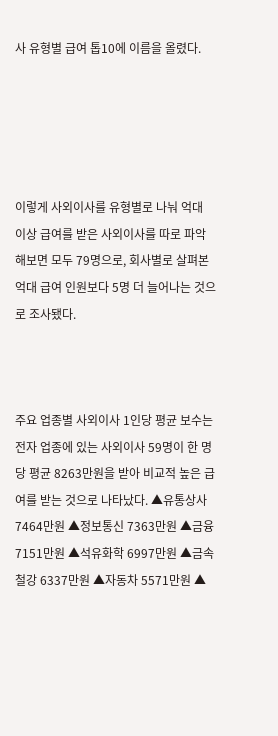사 유형별 급여 톱10에 이름을 올렸다.





이렇게 사외이사를 유형별로 나눠 억대 이상 급여를 받은 사외이사를 따로 파악해보면 모두 79명으로, 회사별로 살펴본 억대 급여 인원보다 5명 더 늘어나는 것으로 조사됐다.



주요 업종별 사외이사 1인당 평균 보수는 전자 업종에 있는 사외이사 59명이 한 명당 평균 8263만원을 받아 비교적 높은 급여를 받는 것으로 나타났다. ▲유통상사 7464만원 ▲정보통신 7363만원 ▲금융 7151만원 ▲석유화학 6997만원 ▲금속철강 6337만원 ▲자동차 5571만원 ▲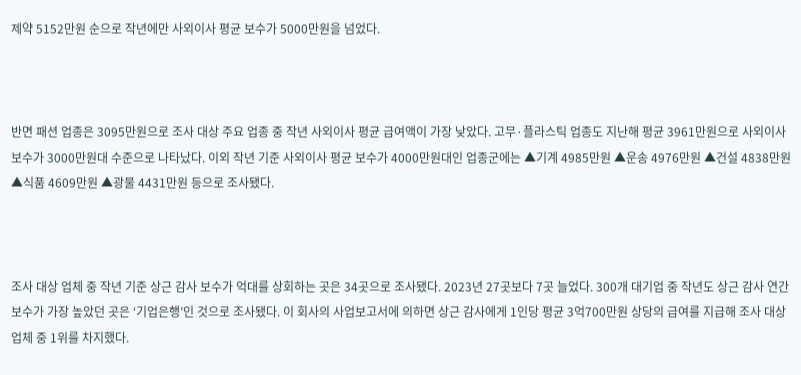제약 5152만원 순으로 작년에만 사외이사 평균 보수가 5000만원을 넘었다.



반면 패션 업종은 3095만원으로 조사 대상 주요 업종 중 작년 사외이사 평균 급여액이 가장 낮았다. 고무·플라스틱 업종도 지난해 평균 3961만원으로 사외이사 보수가 3000만원대 수준으로 나타났다. 이외 작년 기준 사외이사 평균 보수가 4000만원대인 업종군에는 ▲기계 4985만원 ▲운송 4976만원 ▲건설 4838만원 ▲식품 4609만원 ▲광물 4431만원 등으로 조사됐다.



조사 대상 업체 중 작년 기준 상근 감사 보수가 억대를 상회하는 곳은 34곳으로 조사됐다. 2023년 27곳보다 7곳 늘었다. 300개 대기업 중 작년도 상근 감사 연간 보수가 가장 높았던 곳은 ‘기업은행’인 것으로 조사됐다. 이 회사의 사업보고서에 의하면 상근 감사에게 1인당 평균 3억700만원 상당의 급여를 지급해 조사 대상 업체 중 1위를 차지했다.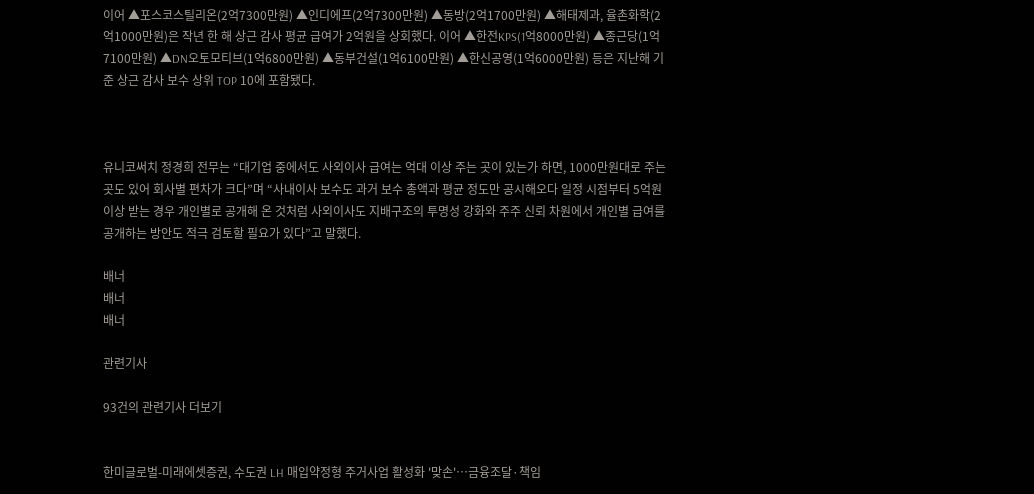이어 ▲포스코스틸리온(2억7300만원) ▲인디에프(2억7300만원) ▲동방(2억1700만원) ▲해태제과, 율촌화학(2억1000만원)은 작년 한 해 상근 감사 평균 급여가 2억원을 상회했다. 이어 ▲한전KPS(1억8000만원) ▲종근당(1억7100만원) ▲DN오토모티브(1억6800만원) ▲동부건설(1억6100만원) ▲한신공영(1억6000만원) 등은 지난해 기준 상근 감사 보수 상위 TOP 10에 포함됐다.



유니코써치 정경희 전무는 “대기업 중에서도 사외이사 급여는 억대 이상 주는 곳이 있는가 하면, 1000만원대로 주는 곳도 있어 회사별 편차가 크다”며 “사내이사 보수도 과거 보수 총액과 평균 정도만 공시해오다 일정 시점부터 5억원 이상 받는 경우 개인별로 공개해 온 것처럼 사외이사도 지배구조의 투명성 강화와 주주 신뢰 차원에서 개인별 급여를 공개하는 방안도 적극 검토할 필요가 있다”고 말했다.

배너
배너
배너

관련기사

93건의 관련기사 더보기


한미글로벌-미래에셋증권, 수도권 LH 매입약정형 주거사업 활성화 '맞손'…금융조달·책임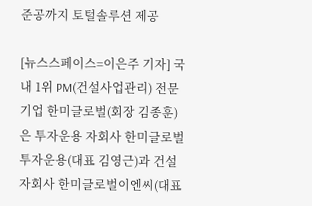준공까지 토털솔루션 제공

[뉴스스페이스=이은주 기자] 국내 1위 PM(건설사업관리) 전문기업 한미글로벌(회장 김종훈)은 투자운용 자회사 한미글로벌투자운용(대표 김영근)과 건설 자회사 한미글로벌이엔씨(대표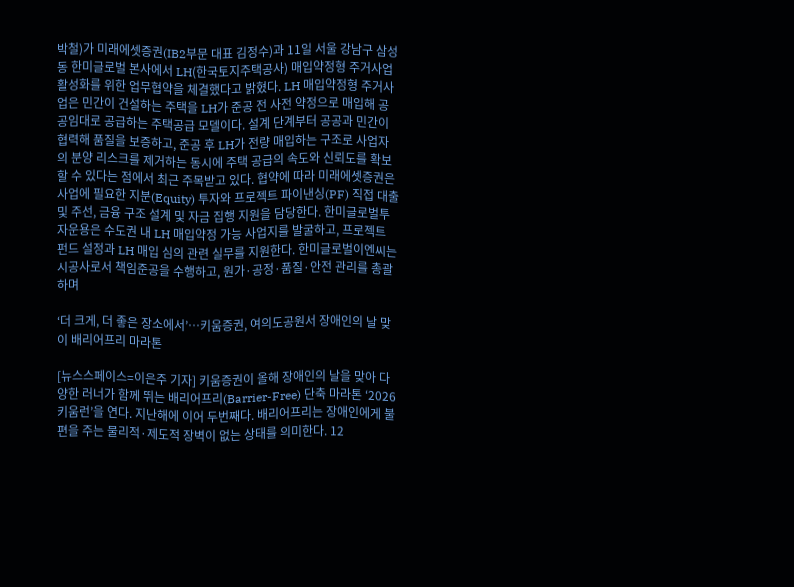박철)가 미래에셋증권(IB2부문 대표 김정수)과 11일 서울 강남구 삼성동 한미글로벌 본사에서 LH(한국토지주택공사) 매입약정형 주거사업 활성화를 위한 업무협약을 체결했다고 밝혔다. LH 매입약정형 주거사업은 민간이 건설하는 주택을 LH가 준공 전 사전 약정으로 매입해 공공임대로 공급하는 주택공급 모델이다. 설계 단계부터 공공과 민간이 협력해 품질을 보증하고, 준공 후 LH가 전량 매입하는 구조로 사업자의 분양 리스크를 제거하는 동시에 주택 공급의 속도와 신뢰도를 확보할 수 있다는 점에서 최근 주목받고 있다. 협약에 따라 미래에셋증권은 사업에 필요한 지분(Equity) 투자와 프로젝트 파이낸싱(PF) 직접 대출 및 주선, 금융 구조 설계 및 자금 집행 지원을 담당한다. 한미글로벌투자운용은 수도권 내 LH 매입약정 가능 사업지를 발굴하고, 프로젝트 펀드 설정과 LH 매입 심의 관련 실무를 지원한다. 한미글로벌이엔씨는 시공사로서 책임준공을 수행하고, 원가·공정·품질·안전 관리를 총괄하며

‘더 크게, 더 좋은 장소에서’…키움증권, 여의도공원서 장애인의 날 맞이 배리어프리 마라톤

[뉴스스페이스=이은주 기자] 키움증권이 올해 장애인의 날을 맞아 다양한 러너가 함께 뛰는 배리어프리(Barrier-Free) 단축 마라톤 ‘2026 키움런’을 연다. 지난해에 이어 두번째다. 배리어프리는 장애인에게 불편을 주는 물리적·제도적 장벽이 없는 상태를 의미한다. 12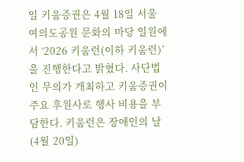일 키움증권은 4월 18일 서울 여의도공원 문화의 마당 일원에서 ‘2026 키움런(이하 키움런)’을 진행한다고 밝혔다. 사단법인 무의가 개최하고 키움증권이 주요 후원사로 행사 비용을 부담한다. 키움런은 장애인의 날(4월 20일)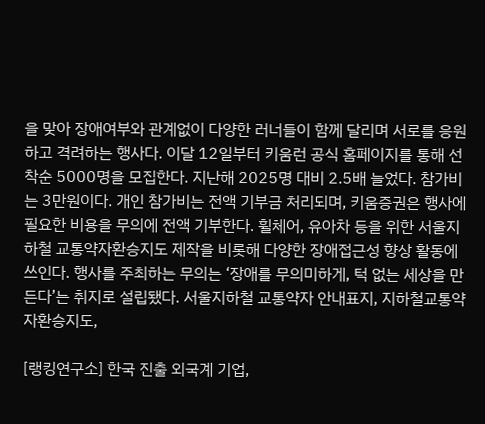을 맞아 장애여부와 관계없이 다양한 러너들이 함께 달리며 서로를 응원하고 격려하는 행사다. 이달 12일부터 키움런 공식 홈페이지를 통해 선착순 5000명을 모집한다. 지난해 2025명 대비 2.5배 늘었다. 참가비는 3만원이다. 개인 참가비는 전액 기부금 처리되며, 키움증권은 행사에 필요한 비용을 무의에 전액 기부한다. 휠체어, 유아차 등을 위한 서울지하철 교통약자환승지도 제작을 비롯해 다양한 장애접근성 향상 활동에 쓰인다. 행사를 주최하는 무의는 ‘장애를 무의미하게, 턱 없는 세상을 만든다’는 취지로 설립됐다. 서울지하철 교통약자 안내표지, 지하철교통약자환승지도,

[랭킹연구소] 한국 진출 외국계 기업,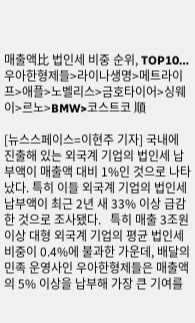매출액比 법인세 비중 순위, TOP10…우아한형제들>라이나생명>메트라이프>애플>노벨리스>금호타이어>싱웨이>르노>BMW>코스트코 順

[뉴스스페이스=이현주 기자] 국내에 진출해 있는 외국계 기업의 법인세 납부액이 매출액 대비 1%인 것으로 나타났다. 특히 이들 외국계 기업의 법인세 납부액이 최근 2년 새 33% 이상 급감한 것으로 조사됐다.   특히 매출 3조원 이상 대형 외국계 기업의 평균 법인세 비중이 0.4%에 불과한 가운데, 배달의민족 운영사인 우아한형제들은 매출액의 5% 이상을 납부해 가장 큰 기여를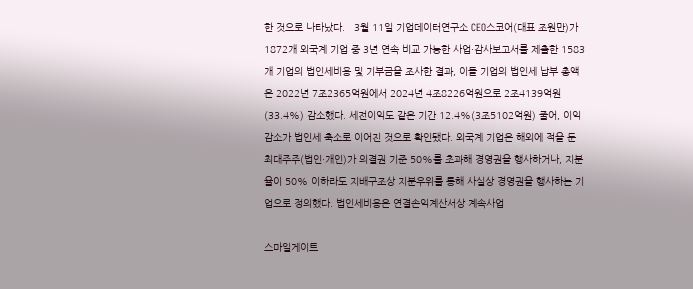한 것으로 나타났다.   3월 11일 기업데이터연구소 CEO스코어(대표 조원만)가 1872개 외국계 기업 중 3년 연속 비교 가능한 사업·감사보고서를 제출한 1583개 기업의 법인세비용 및 기부금을 조사한 결과, 이들 기업의 법인세 납부 총액은 2022년 7조2365억원에서 2024년 4조8226억원으로 2조4139억원(33.4%) 감소했다. 세전이익도 같은 기간 12.4%(3조5102억원) 줄어, 이익 감소가 법인세 축소로 이어진 것으로 확인됐다. 외국계 기업은 해외에 적을 둔 최대주주(법인·개인)가 의결권 기준 50%를 초과해 경영권을 행사하거나, 지분율이 50% 이하라도 지배구조상 지분우위를 통해 사실상 경영권을 행사하는 기업으로 정의했다. 법인세비용은 연결손익계산서상 계속사업

스마일게이트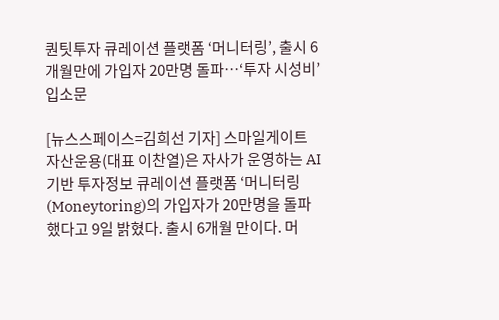퀀팃투자 큐레이션 플랫폼 ‘머니터링’, 출시 6개월만에 가입자 20만명 돌파…‘투자 시성비’ 입소문

[뉴스스페이스=김희선 기자] 스마일게이트자산운용(대표 이찬열)은 자사가 운영하는 AI 기반 투자정보 큐레이션 플랫폼 ‘머니터링(Moneytoring)의 가입자가 20만명을 돌파했다고 9일 밝혔다. 출시 6개월 만이다. 머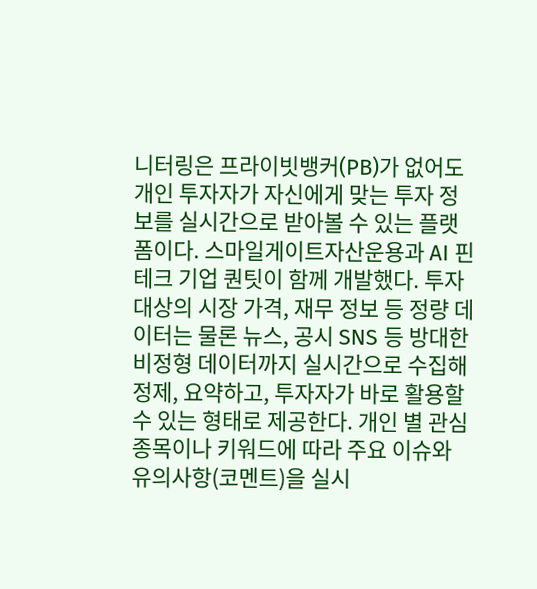니터링은 프라이빗뱅커(PB)가 없어도 개인 투자자가 자신에게 맞는 투자 정보를 실시간으로 받아볼 수 있는 플랫폼이다. 스마일게이트자산운용과 AI 핀테크 기업 퀀팃이 함께 개발했다. 투자 대상의 시장 가격, 재무 정보 등 정량 데이터는 물론 뉴스, 공시 SNS 등 방대한 비정형 데이터까지 실시간으로 수집해 정제, 요약하고, 투자자가 바로 활용할 수 있는 형태로 제공한다. 개인 별 관심 종목이나 키워드에 따라 주요 이슈와 유의사항(코멘트)을 실시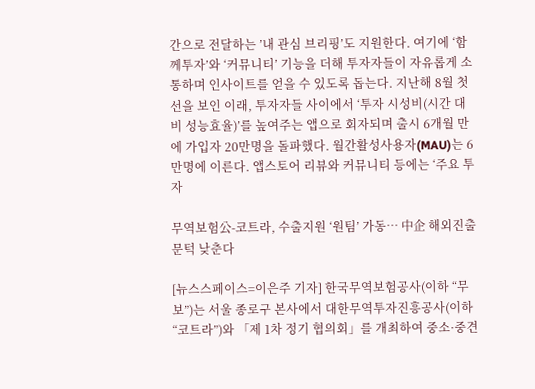간으로 전달하는 ’내 관심 브리핑’도 지원한다. 여기에 ‘함께투자’와 ‘커뮤니티’ 기능을 더해 투자자들이 자유롭게 소통하며 인사이트를 얻을 수 있도록 돕는다. 지난해 8월 첫 선을 보인 이래, 투자자들 사이에서 ‘투자 시성비(시간 대비 성능효율)’를 높여주는 앱으로 회자되며 출시 6개월 만에 가입자 20만명을 돌파했다. 월간활성사용자(MAU)는 6만명에 이른다. 앱스토어 리뷰와 커뮤니티 등에는 ‘주요 투자

무역보험公-코트라, 수출지원 ‘원팀’ 가동… 中企 해외진출 문턱 낮춘다

[뉴스스페이스=이은주 기자] 한국무역보험공사(이하 “무보”)는 서울 종로구 본사에서 대한무역투자진흥공사(이하 “코트라”)와 「제 1차 정기 협의회」를 개최하여 중소·중견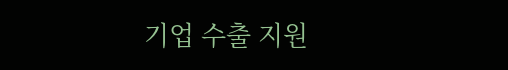기업 수출 지원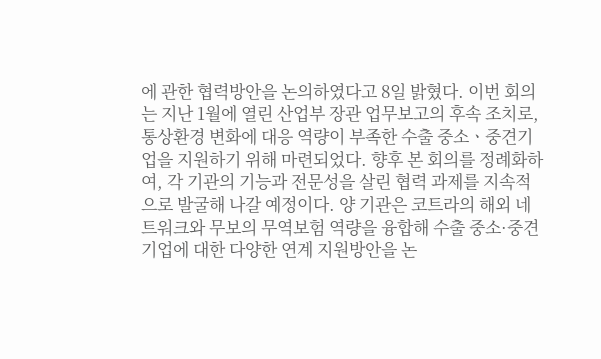에 관한 협력방안을 논의하였다고 8일 밝혔다. 이번 회의는 지난 1월에 열린 산업부 장관 업무보고의 후속 조치로, 통상환경 변화에 대응 역량이 부족한 수출 중소ㆍ중견기업을 지원하기 위해 마련되었다. 향후 본 회의를 정례화하여, 각 기관의 기능과 전문성을 살린 협력 과제를 지속적으로 발굴해 나갈 예정이다. 양 기관은 코트라의 해외 네트워크와 무보의 무역보험 역량을 융합해 수출 중소·중견기업에 대한 다양한 연계 지원방안을 논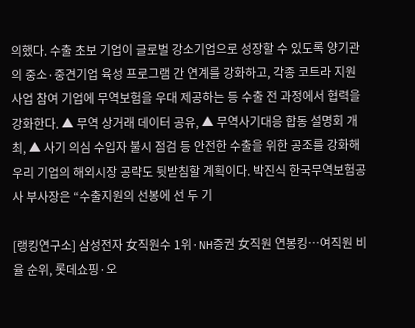의했다. 수출 초보 기업이 글로벌 강소기업으로 성장할 수 있도록 양기관의 중소·중견기업 육성 프로그램 간 연계를 강화하고, 각종 코트라 지원사업 참여 기업에 무역보험을 우대 제공하는 등 수출 전 과정에서 협력을 강화한다. ▲ 무역 상거래 데이터 공유, ▲ 무역사기대응 합동 설명회 개최, ▲ 사기 의심 수입자 불시 점검 등 안전한 수출을 위한 공조를 강화해 우리 기업의 해외시장 공략도 뒷받침할 계획이다. 박진식 한국무역보험공사 부사장은 “수출지원의 선봉에 선 두 기

[랭킹연구소] 삼성전자 女직원수 1위·NH증권 女직원 연봉킹…여직원 비율 순위, 롯데쇼핑·오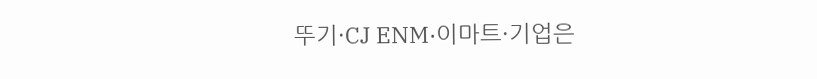뚜기·CJ ENM·이마트·기업은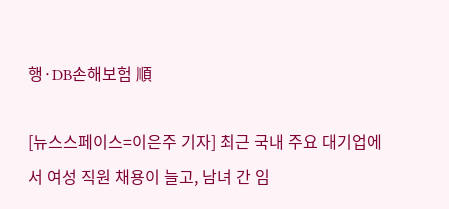행·DB손해보험 順

[뉴스스페이스=이은주 기자] 최근 국내 주요 대기업에서 여성 직원 채용이 늘고, 남녀 간 임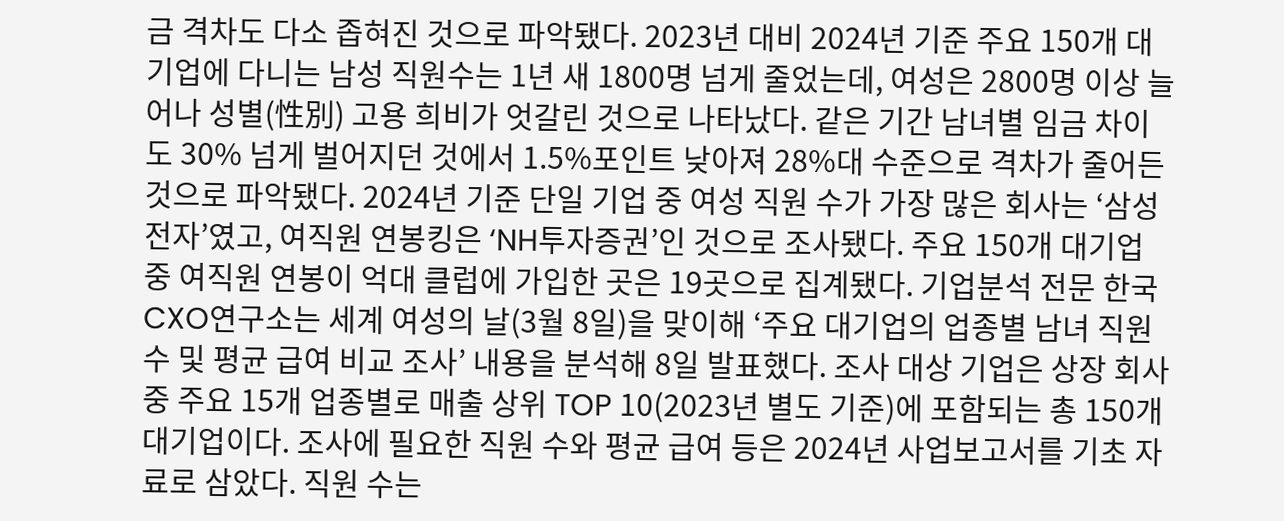금 격차도 다소 좁혀진 것으로 파악됐다. 2023년 대비 2024년 기준 주요 150개 대기업에 다니는 남성 직원수는 1년 새 1800명 넘게 줄었는데, 여성은 2800명 이상 늘어나 성별(性別) 고용 희비가 엇갈린 것으로 나타났다. 같은 기간 남녀별 임금 차이도 30% 넘게 벌어지던 것에서 1.5%포인트 낮아져 28%대 수준으로 격차가 줄어든 것으로 파악됐다. 2024년 기준 단일 기업 중 여성 직원 수가 가장 많은 회사는 ‘삼성전자’였고, 여직원 연봉킹은 ‘NH투자증권’인 것으로 조사됐다. 주요 150개 대기업 중 여직원 연봉이 억대 클럽에 가입한 곳은 19곳으로 집계됐다. 기업분석 전문 한국CXO연구소는 세계 여성의 날(3월 8일)을 맞이해 ‘주요 대기업의 업종별 남녀 직원 수 및 평균 급여 비교 조사’ 내용을 분석해 8일 발표했다. 조사 대상 기업은 상장 회사 중 주요 15개 업종별로 매출 상위 TOP 10(2023년 별도 기준)에 포함되는 총 150개 대기업이다. 조사에 필요한 직원 수와 평균 급여 등은 2024년 사업보고서를 기초 자료로 삼았다. 직원 수는